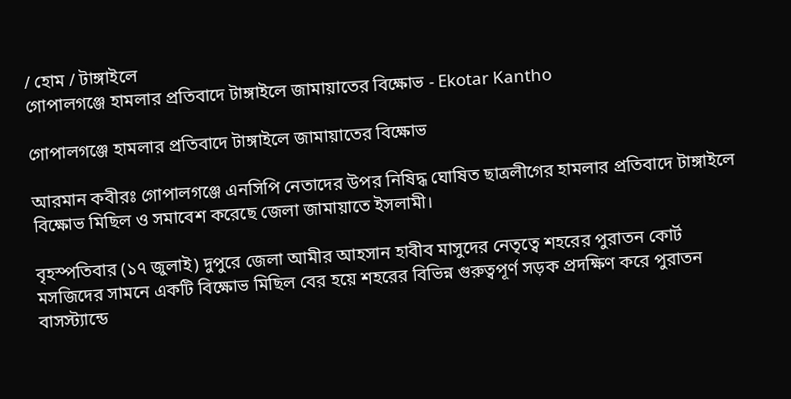/ হোম / টাঙ্গাইলে
গোপালগঞ্জে হামলার প্রতিবাদে টাঙ্গাইলে জামায়াতের বিক্ষোভ - Ekotar Kantho

গোপালগঞ্জে হামলার প্রতিবাদে টাঙ্গাইলে জামায়াতের বিক্ষোভ

আরমান কবীরঃ গোপালগঞ্জে এনসিপি নেতাদের উপর নিষিদ্ধ ঘোষিত ছাত্রলীগের হামলার প্রতিবাদে টাঙ্গাইলে বিক্ষোভ মিছিল ও সমাবেশ করেছে জেলা জামায়াতে ইসলামী।

বৃহস্পতিবার (১৭ জুলাই) দুপুরে জেলা আমীর আহসান হাবীব মাসুদের নেতৃত্বে শহরের পুরাতন কোর্ট মসজিদের সামনে একটি বিক্ষোভ মিছিল বের হয়ে শহরের বিভিন্ন গুরুত্বপূর্ণ সড়ক প্রদক্ষিণ করে পুরাতন বাসস্ট্যান্ডে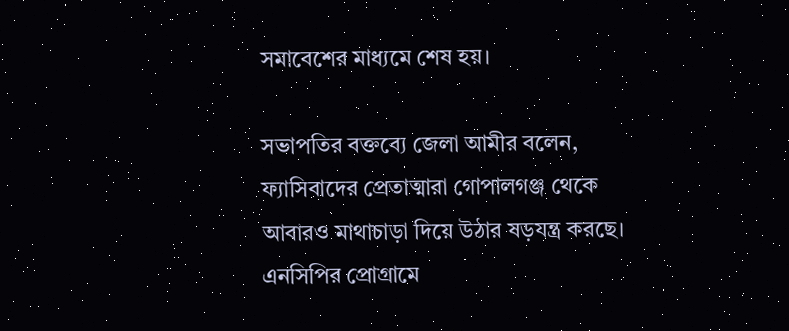সমাবেশের মাধ্যমে শেষ হয়।

সভাপতির বক্তব্যে জেলা আমীর বলেন, ফ্যাসিবাদের প্রেতাত্মারা গোপালগঞ্জ থেকে আবারও মাথাচাড়া দিয়ে উঠার ষড়যন্ত্র করছে। এনসিপির প্রোগ্রামে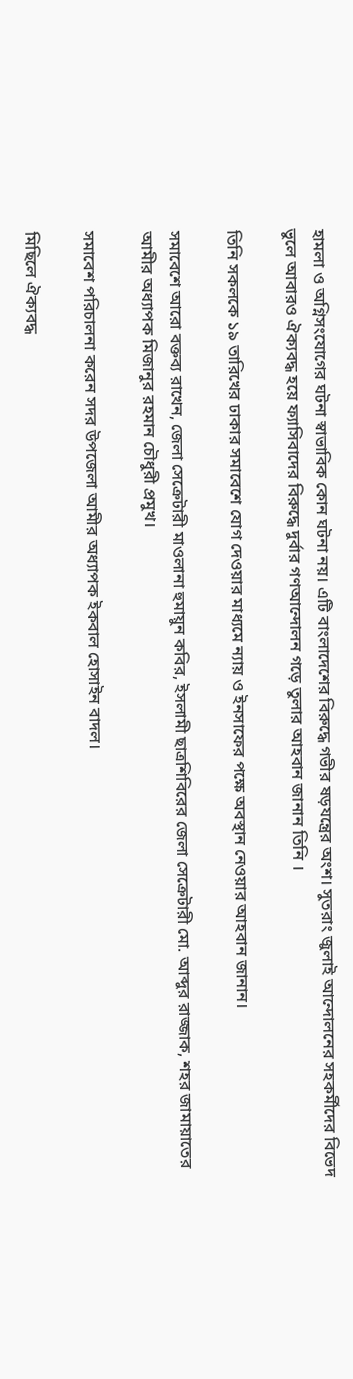হামলা ও অগ্নিসংযোগের ঘটনা স্বাভাবিক কোন ঘটনা নয়। এটি বাংলাদেশের বিরুদ্ধে গভীর ষড়যন্ত্রের অংশ। সুতরাং জুলাই আন্দোলনের সহকর্মীদের বিভেদ ভুলে আবারও ঐক্যবদ্ধ হয়ে ফ্যাসিবাদের বিরুদ্ধে দুর্বার গণআন্দোলন গড়ে তুলার আহবান জানান তিনি ।

তিনি সকলকে ১৯ তারিখের ঢাকার সমাবেশে যোগ দেওয়ার মাধ্যমে ন্যায় ও ইনসাফের পক্ষে অবস্থান নেওয়ার আহবান জানান।

সমাবেশে আরো বক্তব্য রাখেন, জেলা সেক্রেটারী মাওলানা হুমায়ুন কবির, ইসলামী ছাত্রশিবিরের জেলা সেক্রেটারী মো. আব্দুর রাজ্জাক, শহর জামায়াতের আমীর অধ্যাপক মিজানুর রহমান চৌধুরী প্রমুখ।

সমাবেশ পরিচালনা করেন সদর উপজেলা আমীর অধ্যাপক ইকবাল হোসাইন বাদল।

মিছিলে ঐক্যবদ্ধ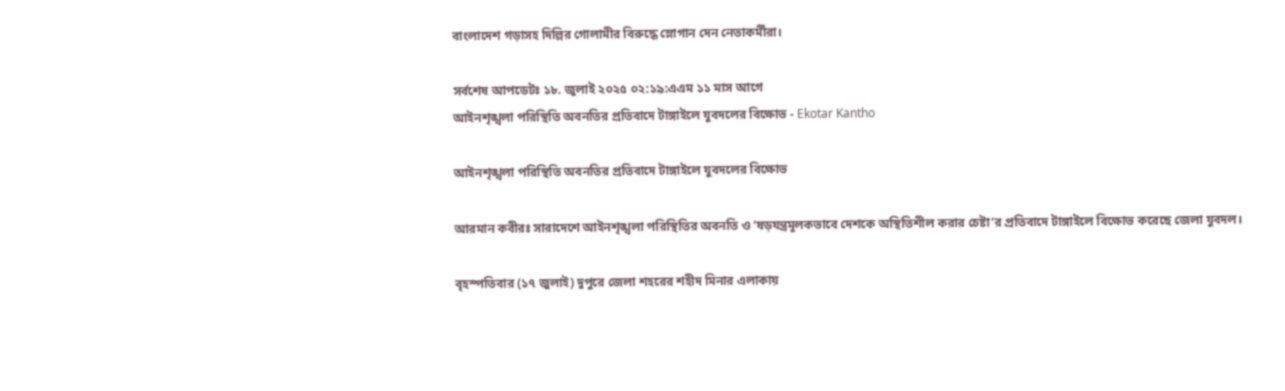বাংলাদেশ গড়াসহ দিল্লির গোলামীর বিরুদ্ধে স্লোগান দেন নেতাকর্মীরা।

সর্বশেষ আপডেটঃ ১৮. জুলাই ২০২৫ ০২:১৯:এএম ১১ মাস আগে
আইনশৃঙ্খলা পরিস্থিতি অবনতির প্রতিবাদে টাঙ্গাইলে যুবদলের বিক্ষোভ - Ekotar Kantho

আইনশৃঙ্খলা পরিস্থিতি অবনতির প্রতিবাদে টাঙ্গাইলে যুবদলের বিক্ষোভ

আরমান কবীরঃ সারাদেশে আইনশৃঙ্খলা পরিস্থিতির অবনতি ও ‘ষড়যন্ত্রমূলকভাবে দেশকে অস্থিতিশীল করার চেষ্টা’র প্রতিবাদে টাঙ্গাইলে বিক্ষোভ করেছে জেলা যুবদল।

বৃহস্পতিবার (১৭ জুলাই) দুপুরে জেলা শহরের শহীদ মিনার এলাকায়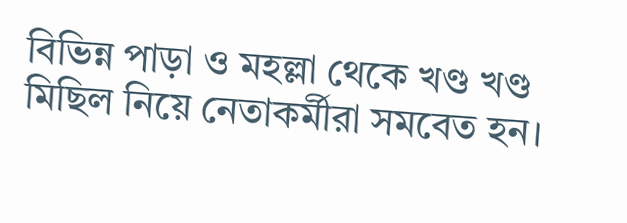বিভিন্ন পাড়া ও মহল্লা থেকে খণ্ড খণ্ড মিছিল নিয়ে নেতাকর্মীরা সমবেত হন।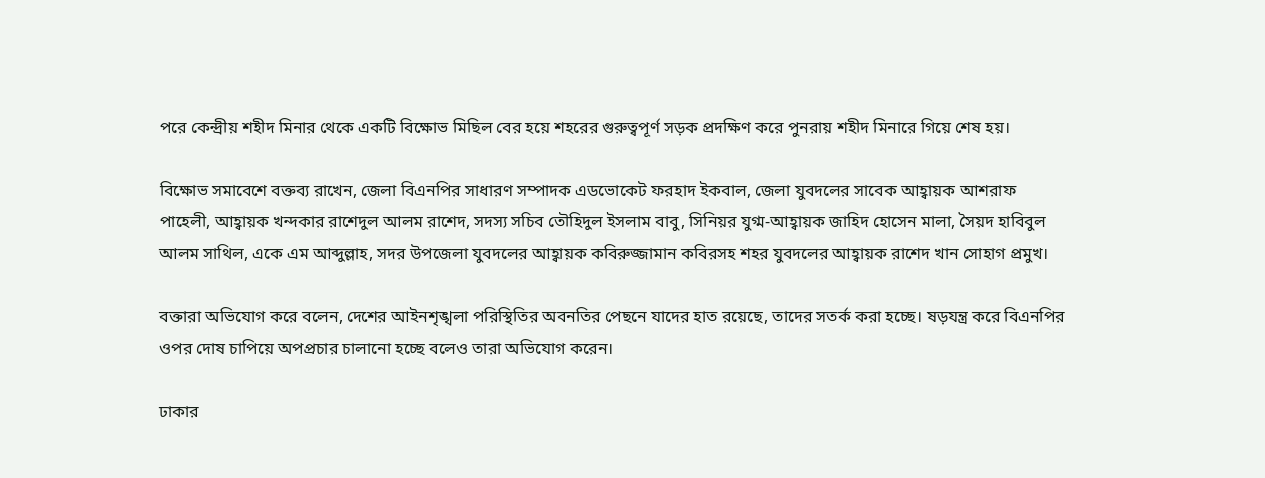পরে কেন্দ্রীয় শহীদ মিনার থেকে একটি বিক্ষোভ মিছিল বের হয়ে শহরের গুরুত্বপূর্ণ সড়ক প্রদক্ষিণ করে পুনরায় শহীদ মিনারে গিয়ে শেষ হয়।

বিক্ষোভ সমাবেশে বক্তব্য রাখেন, জেলা বিএনপির সাধারণ সম্পাদক এডভোকেট ফরহাদ ইকবাল, জেলা যুবদলের সাবেক আহ্বায়ক আশরাফ পাহেলী, আহ্বায়ক খন্দকার রাশেদুল আলম রাশেদ, সদস্য সচিব তৌহিদুল ইসলাম বাবু, সিনিয়র যুগ্ম-আহ্বায়ক জাহিদ হোসেন মালা, সৈয়দ হাবিবুল আলম সাথিল, একে এম আব্দুল্লাহ, সদর উপজেলা যুবদলের আহ্বায়ক কবিরুজ্জামান কবিরসহ শহর যুবদলের আহ্বায়ক রাশেদ খান সোহাগ প্রমুখ।

বক্তারা অভিযোগ করে বলেন, দেশের আইনশৃঙ্খলা পরিস্থিতির অবনতির পেছনে যাদের হাত রয়েছে, তাদের সতর্ক করা হচ্ছে। ষড়যন্ত্র করে বিএনপির ওপর দোষ চাপিয়ে অপপ্রচার চালানো হচ্ছে বলেও তারা অভিযোগ করেন।

ঢাকার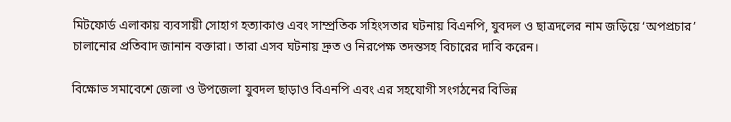মিটফোর্ড এলাকায় ব্যবসায়ী সোহাগ হত্যাকাণ্ড এবং সাম্প্রতিক সহিংসতার ঘটনায় বিএনপি, যুবদল ও ছাত্রদলের নাম জড়িয়ে ‘অপপ্রচার’ চালানোর প্রতিবাদ জানান বক্তারা। তারা এসব ঘটনায় দ্রুত ও নিরপেক্ষ তদন্তসহ বিচারের দাবি করেন।

বিক্ষোভ সমাবেশে জেলা ও উপজেলা যুবদল ছাড়াও বিএনপি এবং এর সহযোগী সংগঠনের বিভিন্ন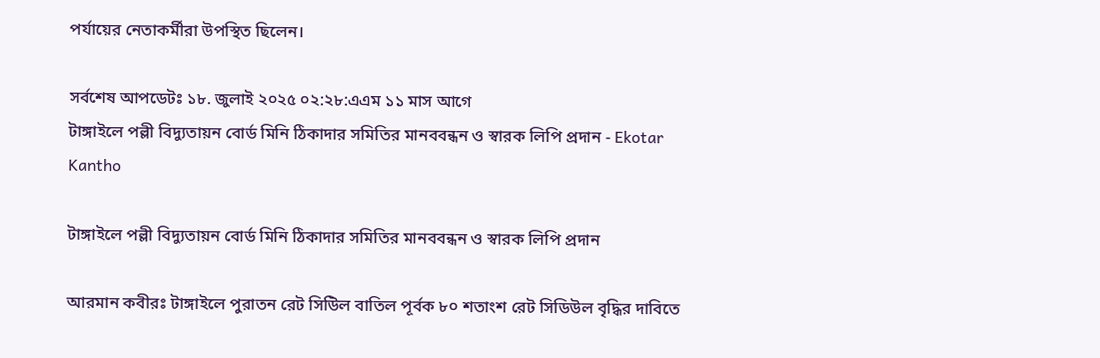পর্যায়ের নেতাকর্মীরা উপস্থিত ছিলেন।

সর্বশেষ আপডেটঃ ১৮. জুলাই ২০২৫ ০২:২৮:এএম ১১ মাস আগে
টাঙ্গাইলে পল্লী বিদ্যুতায়ন বোর্ড মিনি ঠিকাদার সমিতির মানববন্ধন ও স্বারক লিপি প্রদান - Ekotar Kantho

টাঙ্গাইলে পল্লী বিদ্যুতায়ন বোর্ড মিনি ঠিকাদার সমিতির মানববন্ধন ও স্বারক লিপি প্রদান

আরমান কবীরঃ টাঙ্গাইলে পুরাতন রেট সিউিল বাতিল পূর্বক ৮০ শতাংশ রেট সিডিউল বৃদ্ধির দাবিতে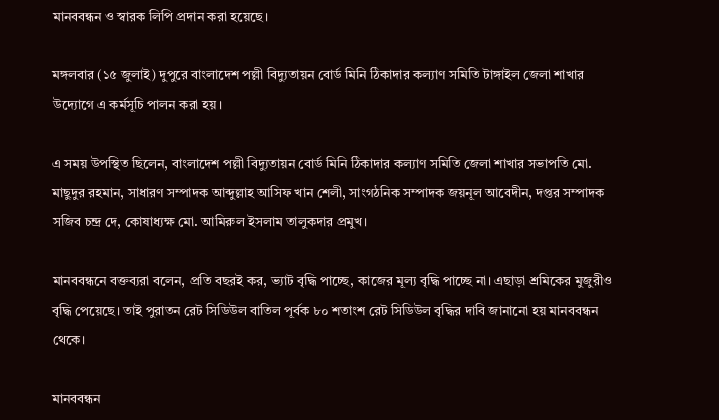মানববন্ধন ও স্বারক লিপি প্রদান করা হয়েছে।

মঙ্গলবার (১৫ জুলাই) দুপুরে বাংলাদেশ পল্লী বিদ্যুতায়ন বোর্ড মিনি ঠিকাদার কল্যাণ সমিতি টাঙ্গাইল জেলা শাখার উদ্যোগে এ কর্মসূচি পালন করা হয়।

এ সময় উপস্থিত ছিলেন, বাংলাদেশ পল্লী বিদ্যুতায়ন বোর্ড মিনি ঠিকাদার কল্যাণ সমিতি জেলা শাখার সভাপতি মো. মাছুদুর রহমান, সাধারণ সম্পাদক আব্দুল্লাহ আসিফ খান শেলী, সাংগঠনিক সম্পাদক জয়নূল আবেদীন, দপ্তর সম্পাদক সজিব চন্দ্র দে, কোষাধ্যক্ষ মো. আমিরুল ইসলাম তালুকদার প্রমুখ।

মানববন্ধনে বক্তব্যরা বলেন, প্রতি বছরই কর, ভ্যাট বৃদ্ধি পাচ্ছে, কাজের মূল্য বৃদ্ধি পাচ্ছে না। এছাড়া শ্রমিকের মুজুরীও বৃদ্ধি পেয়েছে। তাই পুরাতন রেট সিডিউল বাতিল পূর্বক ৮০ শতাংশ রেট সিডিউল বৃদ্ধির দাবি জানানো হয় মানববন্ধন থেকে।

মানববন্ধন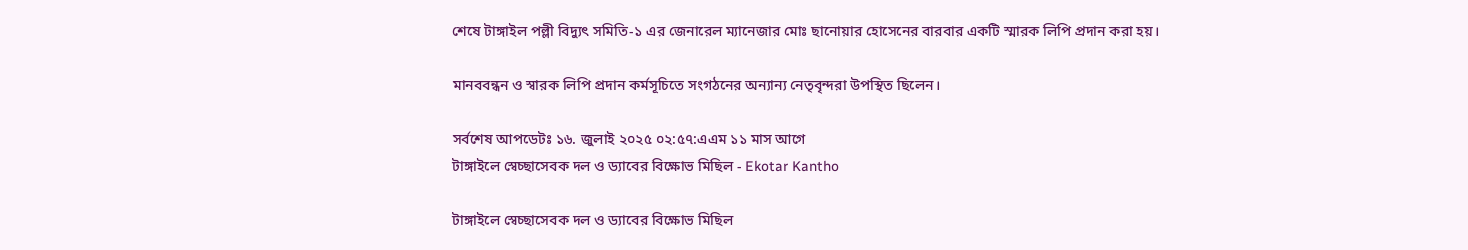শেষে টাঙ্গাইল পল্লী বিদ্যুৎ সমিতি-১ এর জেনারেল ম্যানেজার মোঃ ছানোয়ার হোসেনের বারবার একটি স্মারক লিপি প্রদান করা হয়।

মানববন্ধন ও স্বারক লিপি প্রদান কর্মসূচিতে সংগঠনের অন্যান্য নেতৃবৃন্দরা উপস্থিত ছিলেন।

সর্বশেষ আপডেটঃ ১৬. জুলাই ২০২৫ ০২:৫৭:এএম ১১ মাস আগে
টাঙ্গাইলে স্বেচ্ছাসেবক দল ও ড্যাবের বিক্ষোভ মিছিল - Ekotar Kantho

টাঙ্গাইলে স্বেচ্ছাসেবক দল ও ড্যাবের বিক্ষোভ মিছিল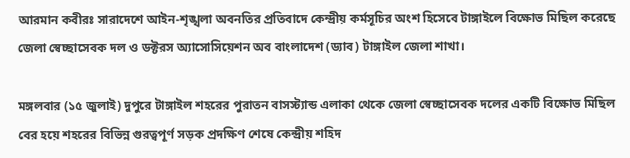আরমান কবীরঃ সারাদেশে আইন-শৃঙ্খলা অবনতির প্রতিবাদে কেন্দ্রীয় কর্মসূচির অংশ হিসেবে টাঙ্গাইলে বিক্ষোভ মিছিল করেছে জেলা স্বেচ্ছাসেবক দল ও ডক্টরস অ্যাসোসিয়েশন অব বাংলাদেশ (ড্যাব) টাঙ্গাইল জেলা শাখা।

মঙ্গলবার (১৫ জুলাই) দুপুরে টাঙ্গাইল শহরের পুরাতন বাসস্ট্যান্ড এলাকা থেকে জেলা স্বেচ্ছাসেবক দলের একটি বিক্ষোভ মিছিল বের হয়ে শহরের বিভিন্ন গুরত্বপূর্ণ সড়ক প্রদক্ষিণ শেষে কেন্দ্রীয় শহিদ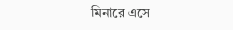মিনারে এসে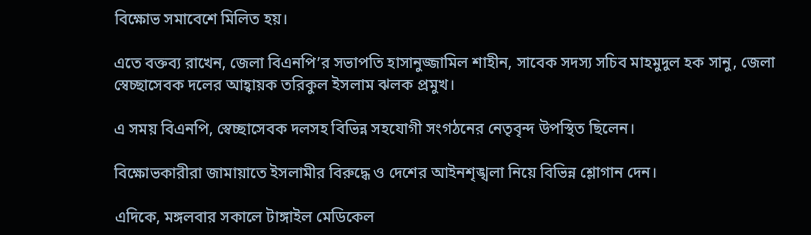বিক্ষোভ সমাবেশে মিলিত হয়।

এতে বক্তব্য রাখেন, জেলা বিএনপি’র সভাপতি হাসানুজ্জামিল শাহীন, সাবেক সদস্য সচিব মাহমুদুল হক সানু, জেলা স্বেচ্ছাসেবক দলের আহ্বায়ক তরিকুল ইসলাম ঝলক প্রমুখ।

এ সময় বিএনপি, স্বেচ্ছাসেবক দলসহ বিভিন্ন সহযোগী সংগঠনের নেতৃবৃন্দ উপস্থিত ছিলেন।

বিক্ষোভকারীরা জামায়াতে ইসলামীর বিরুদ্ধে ও দেশের আইনশৃঙ্খলা নিয়ে বিভিন্ন শ্লোগান দেন।

এদিকে, মঙ্গলবার সকালে টাঙ্গাইল মেডিকেল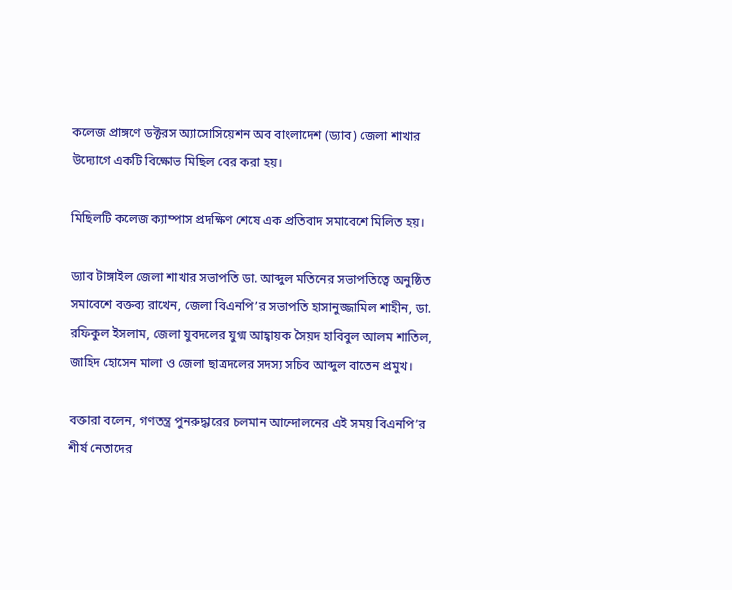কলেজ প্রাঙ্গণে ডক্টরস অ্যাসোসিয়েশন অব বাংলাদেশ (ড্যাব) জেলা শাখার উদ্যোগে একটি বিক্ষোভ মিছিল বের করা হয়।

মিছিলটি কলেজ ক্যাম্পাস প্রদক্ষিণ শেষে এক প্রতিবাদ সমাবেশে মিলিত হয়।

ড্যাব টাঙ্গাইল জেলা শাখার সভাপতি ডা. আব্দুল মতিনের সভাপতিত্বে অনুষ্ঠিত সমাবেশে বক্তব্য রাখেন, জেলা বিএনপি’র সভাপতি হাসানুজ্জামিল শাহীন, ডা. রফিকুল ইসলাম, জেলা যুবদলের যুগ্ম আহ্বায়ক সৈয়দ হাবিবুল আলম শাতিল, জাহিদ হোসেন মালা ও জেলা ছাত্রদলের সদস্য সচিব আব্দুল বাতেন প্রমুখ।

বক্তারা বলেন, গণতন্ত্র পুনরুদ্ধারের চলমান আন্দোলনের এই সময় বিএনপি’র শীর্ষ নেতাদের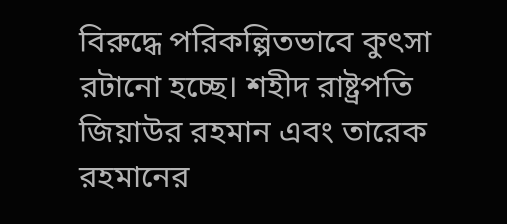বিরুদ্ধে পরিকল্পিতভাবে কুৎসা রটানো হচ্ছে। শহীদ রাষ্ট্রপতি জিয়াউর রহমান এবং তারেক রহমানের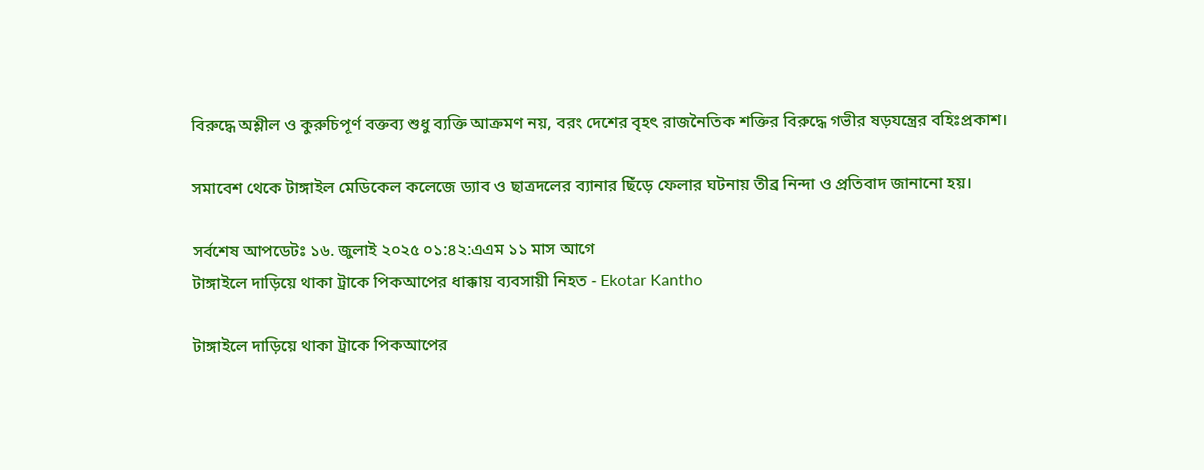বিরুদ্ধে অশ্লীল ও কুরুচিপূর্ণ বক্তব্য শুধু ব্যক্তি আক্রমণ নয়, বরং দেশের বৃহৎ রাজনৈতিক শক্তির বিরুদ্ধে গভীর ষড়যন্ত্রের বহিঃপ্রকাশ।

সমাবেশ থেকে টাঙ্গাইল মেডিকেল কলেজে ড্যাব ও ছাত্রদলের ব্যানার ছিঁড়ে ফেলার ঘটনায় তীব্র নিন্দা ও প্রতিবাদ জানানো হয়।

সর্বশেষ আপডেটঃ ১৬. জুলাই ২০২৫ ০১:৪২:এএম ১১ মাস আগে
টাঙ্গাইলে দাড়িয়ে থাকা ট্রাকে পিকআপের ধাক্কায় ব্যবসায়ী নিহত - Ekotar Kantho

টাঙ্গাইলে দাড়িয়ে থাকা ট্রাকে পিকআপের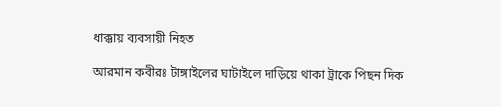ধাক্কায় ব্যবসায়ী নিহত

আরমান কবীরঃ টাঙ্গাইলের ঘাটাইলে দাড়িয়ে থাকা ট্রাকে পিছন দিক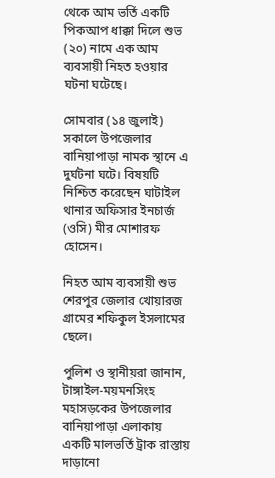থেকে আম ভর্তি একটি পিকআপ ধাক্কা দিলে শুভ (২০) নামে এক আম ব্যবসায়ী নিহত হওয়ার ঘটনা ঘটেছে।

সোমবার (১৪ জুলাই) সকালে উপজেলার বানিয়াপাড়া নামক স্থানে এ দুর্ঘটনা ঘটে। বিষয়টি নিশ্চিত করেছেন ঘাটাইল থানার অফিসার ইনচার্জ (ওসি) মীর মোশারফ হোসেন।

নিহত আম ব্যবসায়ী শুভ শেরপুর জেলার খোয়ারজ গ্রামের শফিকুল ইসলামের ছেলে।

পুলিশ ও স্থানীয়রা জানান, টাঙ্গাইল-ময়মনসিংহ মহাসড়কের উপজেলার বানিয়াপাড়া এলাকায় একটি মালভর্তি ট্রাক রাস্তায় দাড়ানো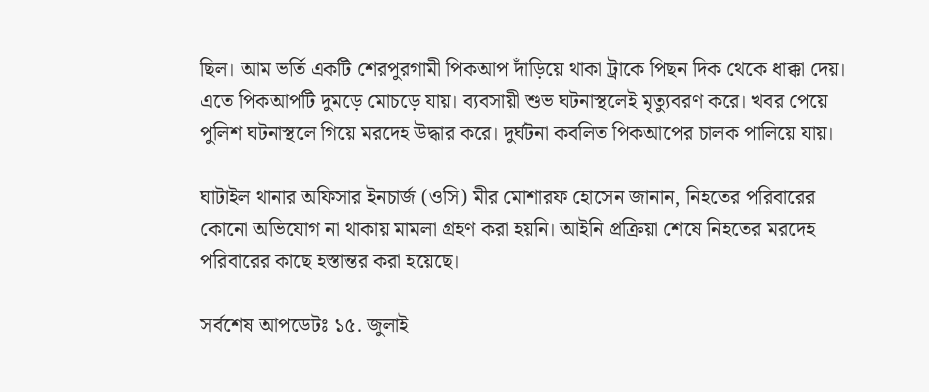ছিল। আম ভর্তি একটি শেরপুরগামী পিকআপ দাঁড়িয়ে থাকা ট্রাকে পিছন দিক থেকে ধাক্কা দেয়। এতে পিকআপটি দুমড়ে মোচড়ে যায়। ব্যবসায়ী শুভ ঘটনাস্থলেই মৃত্যুবরণ করে। খবর পেয়ে পুলিশ ঘটনাস্থলে গিয়ে মরদেহ উদ্ধার করে। দুর্ঘটনা কবলিত পিকআপের চালক পালিয়ে যায়।

ঘাটাইল থানার অফিসার ইনচার্জ (ওসি) মীর মোশারফ হোসেন জানান, নিহতের পরিবারের কোনো অভিযোগ না থাকায় মামলা গ্রহণ করা হয়নি। আইনি প্রক্রিয়া শেষে নিহতের মরদেহ পরিবারের কাছে হস্তান্তর করা হয়েছে।

সর্বশেষ আপডেটঃ ১৫. জুলাই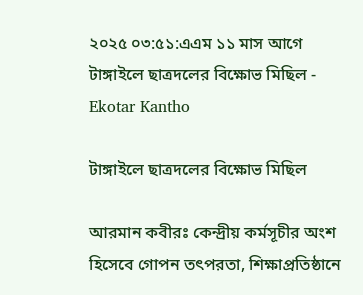২০২৫ ০৩:৫১:এএম ১১ মাস আগে
টাঙ্গাইলে ছাত্রদলের বিক্ষোভ মিছিল - Ekotar Kantho

টাঙ্গাইলে ছাত্রদলের বিক্ষোভ মিছিল

আরমান কবীরঃ কেন্দ্রীয় কর্মসূচীর অংশ হিসেবে গোপন তৎপরতা, শিক্ষাপ্রতিষ্ঠানে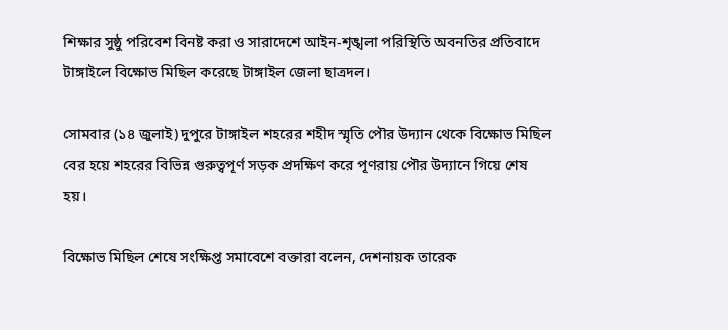শিক্ষার সুষ্ঠু পরিবেশ বিনষ্ট করা ও সারাদেশে আইন-শৃঙ্খলা পরিস্থিতি অবনতির প্রতিবাদে টাঙ্গাইলে বিক্ষোভ মিছিল করেছে টাঙ্গাইল জেলা ছাত্রদল।

সোমবার (১৪ জুলাই) দুপুরে টাঙ্গাইল শহরের শহীদ স্মৃতি পৌর উদ্যান থেকে বিক্ষোভ মিছিল বের হয়ে শহরের বিভিন্ন গুরুত্বপূর্ণ সড়ক প্রদক্ষিণ করে পূণরায় পৌর উদ্যানে গিয়ে শেষ হয়।

বিক্ষোভ মিছিল শেষে সংক্ষিপ্ত সমাবেশে বক্তারা বলেন, দেশনায়ক তারেক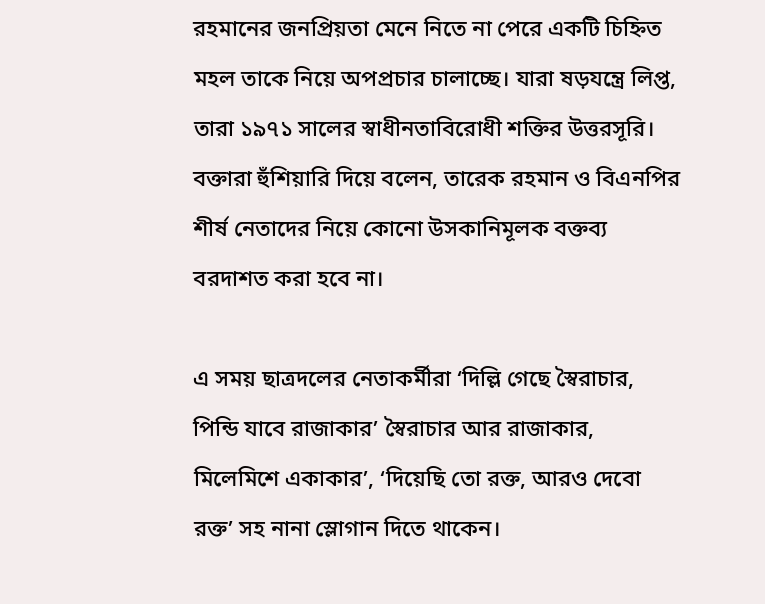রহমানের জনপ্রিয়তা মেনে নিতে না পেরে একটি চিহ্নিত মহল তাকে নিয়ে অপপ্রচার চালাচ্ছে। যারা ষড়যন্ত্রে লিপ্ত, তারা ১৯৭১ সালের স্বাধীনতাবিরোধী শক্তির উত্তরসূরি। বক্তারা হুঁশিয়ারি দিয়ে বলেন, তারেক রহমান ও বিএনপির শীর্ষ নেতাদের নিয়ে কোনো উসকানিমূলক বক্তব্য বরদাশত করা হবে না।

এ সময় ছাত্রদলের নেতাকর্মীরা ‘দিল্লি গেছে স্বৈরাচার, পিন্ডি যাবে রাজাকার’ স্বৈরাচার আর রাজাকার, মিলেমিশে একাকার’, ‘দিয়েছি তো রক্ত, আরও দেবো রক্ত’ সহ নানা স্লোগান দিতে থাকেন।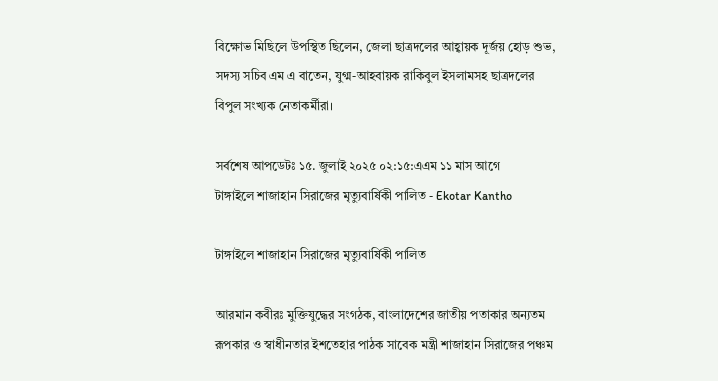বিক্ষোভ মিছিলে উপস্থিত ছিলেন, জেলা ছাত্রদলের আহ্বায়ক দূর্জয় হোড় শুভ, সদস্য সচিব এম এ বাতেন, যুগ্ম-আহবায়ক রাকিবুল ইসলামসহ ছাত্রদলের বিপুল সংখ্যক নেতাকর্মীরা।

সর্বশেষ আপডেটঃ ১৫. জুলাই ২০২৫ ০২:১৫:এএম ১১ মাস আগে
টাঙ্গাইলে শাজাহান সিরাজের মৃত্যুবার্ষিকী পালিত - Ekotar Kantho

টাঙ্গাইলে শাজাহান সিরাজের মৃত্যুবার্ষিকী পালিত

আরমান কবীরঃ মুক্তিযুদ্ধের সংগঠক, বাংলাদেশের জাতীয় পতাকার অন্যতম রূপকার ও স্বাধীনতার ইশতেহার পাঠক সাবেক মন্ত্রী শাজাহান সিরাজের পঞ্চম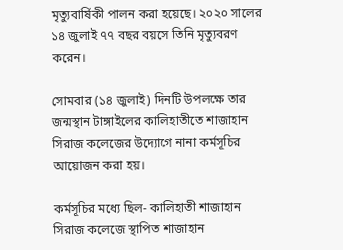মৃত্যুবার্ষিকী পালন করা হয়েছে। ২০২০ সালের ১৪ জুলাই ৭৭ বছর বয়সে তিনি মৃত্যুবরণ করেন।

সোমবার (১৪ জুলাই) দিনটি উপলক্ষে তার জন্মস্থান টাঙ্গাইলের কালিহাতীতে শাজাহান সিরাজ কলেজের উদ্যোগে নানা কর্মসূচির আয়োজন করা হয়।

কর্মসূচির মধ্যে ছিল- কালিহাতী শাজাহান সিরাজ কলেজে স্থাপিত শাজাহান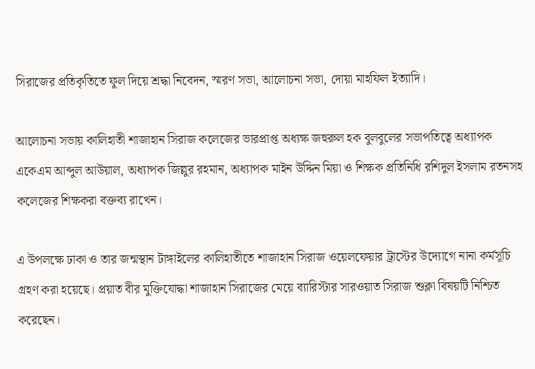সিরাজের প্রতিকৃতিতে ফুল দিয়ে শ্রদ্ধা নিবেদন, স্মরণ সভা, আলোচনা সভা, দোয়া মাহফিল ইত্যাদি।

আলোচনা সভায় কালিহাতী শাজাহান সিরাজ কলেজের ভারপ্রাপ্ত অধ্যক্ষ জহুরুল হক বুলবুলের সভাপতিত্বে অধ্যাপক একেএম আব্দুল আউয়াল, অধ্যাপক জিল্লুর রহমান, অধ্যাপক মাইন উদ্দিন মিয়া ও শিক্ষক প্রতিনিধি রশিদুল ইসলাম রতনসহ কলেজের শিক্ষকরা বক্তব্য রাখেন।

এ উপলক্ষে ঢাকা ও তার জন্মস্থান টাঙ্গাইলের কালিহাতীতে শাজাহান সিরাজ ওয়েলফেয়ার ট্রাস্টের উদ্যোগে নানা কর্মসূচি গ্রহণ করা হয়েছে। প্রয়াত বীর মুক্তিযোদ্ধা শাজাহান সিরাজের মেয়ে ব্যারিস্টার সারওয়াত সিরাজ শুক্লা বিষয়টি নিশ্চিত করেছেন।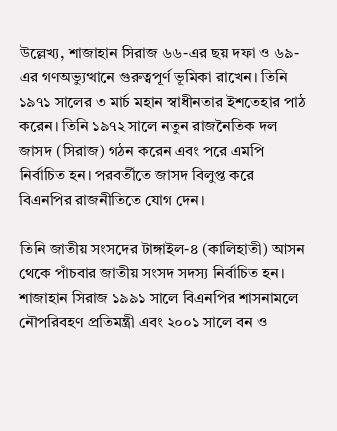উল্লেখ্য, শাজাহান সিরাজ ৬৬-এর ছয় দফা ও ৬৯-এর গণঅভ্যুত্থানে গুরুত্বপূর্ণ ভূমিকা রাখেন। তিনি ১৯৭১ সালের ৩ মার্চ মহান স্বাধীনতার ইশতেহার পাঠ করেন। তিনি ১৯৭২ সালে নতুন রাজনৈতিক দল জাসদ (সিরাজ) গঠন করেন এবং পরে এমপি নির্বাচিত হন। পরবর্তীতে জাসদ বিলুপ্ত করে বিএনপির রাজনীতিতে যোগ দেন।

তিনি জাতীয় সংসদের টাঙ্গাইল-৪ (কালিহাতী) আসন থেকে পাঁচবার জাতীয় সংসদ সদস্য নির্বাচিত হন। শাজাহান সিরাজ ১৯৯১ সালে বিএনপির শাসনামলে নৌপরিবহণ প্রতিমন্ত্রী এবং ২০০১ সালে বন ও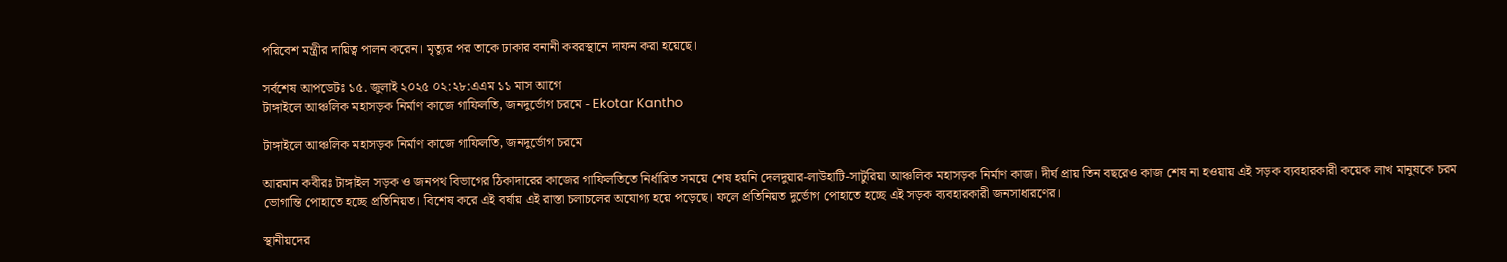পরিবেশ মন্ত্রীর দায়িত্ব পালন করেন। মৃত্যুর পর তাকে ঢাকার বনানী কবরস্থানে দাফন করা হয়েছে।

সর্বশেষ আপডেটঃ ১৫. জুলাই ২০২৫ ০২:২৮:এএম ১১ মাস আগে
টাঙ্গাইলে আঞ্চলিক মহাসড়ক নির্মাণ কাজে গাফিলতি, জনদুর্ভোগ চরমে - Ekotar Kantho

টাঙ্গাইলে আঞ্চলিক মহাসড়ক নির্মাণ কাজে গাফিলতি, জনদুর্ভোগ চরমে

আরমান কবীরঃ টাঙ্গাইল সড়ক ও জনপথ বিভাগের ঠিকাদারের কাজের গাফিলতিতে নির্ধারিত সময়ে শেষ হয়নি দেলদুয়ার-লাউহাটি-সাটুরিয়া আঞ্চলিক মহাসড়ক নির্মাণ কাজ। দীর্ঘ প্রায় তিন বছরেও কাজ শেষ না হওয়ায় এই সড়ক ব্যবহারকারী কয়েক লাখ মানুষকে চরম ভোগান্তি পোহাতে হচ্ছে প্রতিনিয়ত। বিশেষ করে এই বর্ষায় এই রাস্তা চলাচলের অযোগ্য হয়ে পড়েছে। ফলে প্রতিনিয়ত দুর্ভোগ পোহাতে হচ্ছে এই সড়ক ব্যবহারকারী জনসাধারণের।

স্থানীয়দের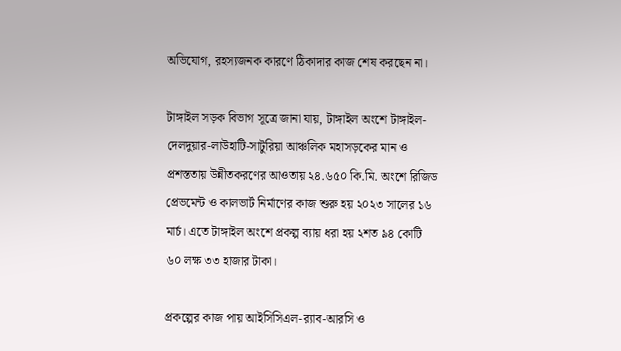অভিযোগ, রহস্যজনক কারণে ঠিকাদার কাজ শেষ করছেন না।

টাঙ্গাইল সড়ক বিভাগ সূত্রে জানা যায়, টাঙ্গাইল অংশে টাঙ্গাইল-দেলদুয়ার-লাউহাটি-সাটুরিয়া আঞ্চলিক মহাসড়কের মান ও প্রশস্ততায় উন্নীতকরণের আওতায় ২৪.৬৫০ কি.মি. অংশে রিজিড প্রেভমেন্ট ও কালভার্ট নির্মাণের কাজ শুরু হয় ২০২৩ সালের ১৬ মার্চ। এতে টাঙ্গাইল অংশে প্রকল্প ব্যায় ধরা হয় ২শত ৯৪ কোটি ৬০ লক্ষ ৩৩ হাজার টাকা।

প্রকল্পের কাজ পায় আইসিসিএল-র‌্যাব-আরসি ও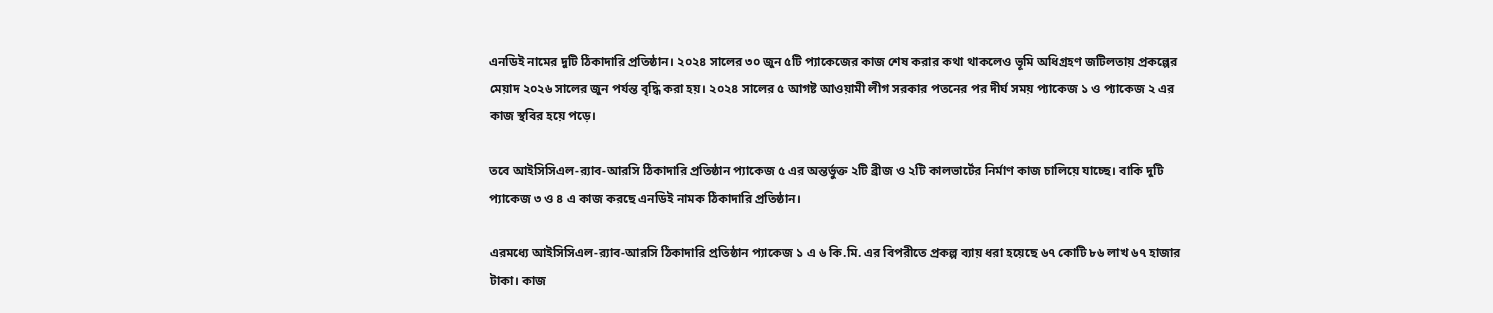এনডিই নামের দুটি ঠিকাদারি প্রতিষ্ঠান। ২০২৪ সালের ৩০ জুন ৫টি প্যাকেজের কাজ শেষ করার কথা থাকলেও ভূমি অধিগ্রহণ জটিলতায় প্রকল্পের মেয়াদ ২০২৬ সালের জুন পর্যন্ত বৃদ্ধি করা হয়। ২০২৪ সালের ৫ আগষ্ট আওয়ামী লীগ সরকার পতনের পর দীর্ঘ সময় প্যাকেজ ১ ও প্যাকেজ ২ এর কাজ স্থবির হয়ে পড়ে।

তবে আইসিসিএল-র‌্যাব-আরসি ঠিকাদারি প্রতিষ্ঠান প্যাকেজ ৫ এর অন্তর্ভুক্ত ২টি ব্রীজ ও ২টি কালভার্টের নির্মাণ কাজ চালিয়ে যাচ্ছে। বাকি দুটি প্যাকেজ ৩ ও ৪ এ কাজ করছে এনডিই নামক ঠিকাদারি প্রতিষ্ঠান।

এরমধ্যে আইসিসিএল-র‌্যাব-আরসি ঠিকাদারি প্রতিষ্ঠান প্যাকেজ ১ এ ৬ কি.মি. এর বিপরীতে প্রকল্প ব্যায় ধরা হয়েছে ৬৭ কোটি ৮৬ লাখ ৬৭ হাজার টাকা। কাজ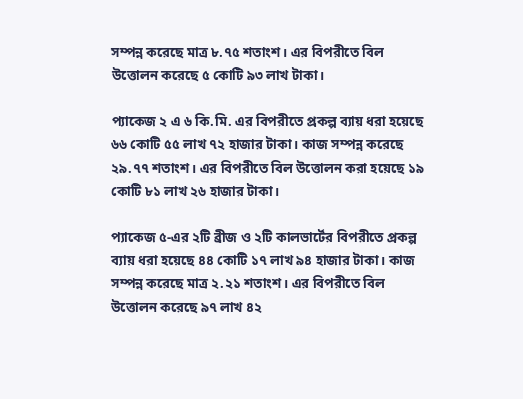সম্পন্ন করেছে মাত্র ৮.৭৫ শতাংশ। এর বিপরীতে বিল উত্তোলন করেছে ৫ কোটি ৯৩ লাখ টাকা।

প্যাকেজ ২ এ ৬ কি.মি. এর বিপরীতে প্রকল্প ব্যায় ধরা হয়েছে ৬৬ কোটি ৫৫ লাখ ৭২ হাজার টাকা। কাজ সম্পন্ন করেছে ২৯.৭৭ শতাংশ। এর বিপরীতে বিল উত্তোলন করা হয়েছে ১৯ কোটি ৮১ লাখ ২৬ হাজার টাকা।

প্যাকেজ ৫-এর ২টি ব্রীজ ও ২টি কালভার্টের বিপরীতে প্রকল্প ব্যায় ধরা হয়েছে ৪৪ কোটি ১৭ লাখ ৯৪ হাজার টাকা। কাজ সম্পন্ন করেছে মাত্র ২.২১ শতাংশ। এর বিপরীতে বিল উত্তোলন করেছে ৯৭ লাখ ৪২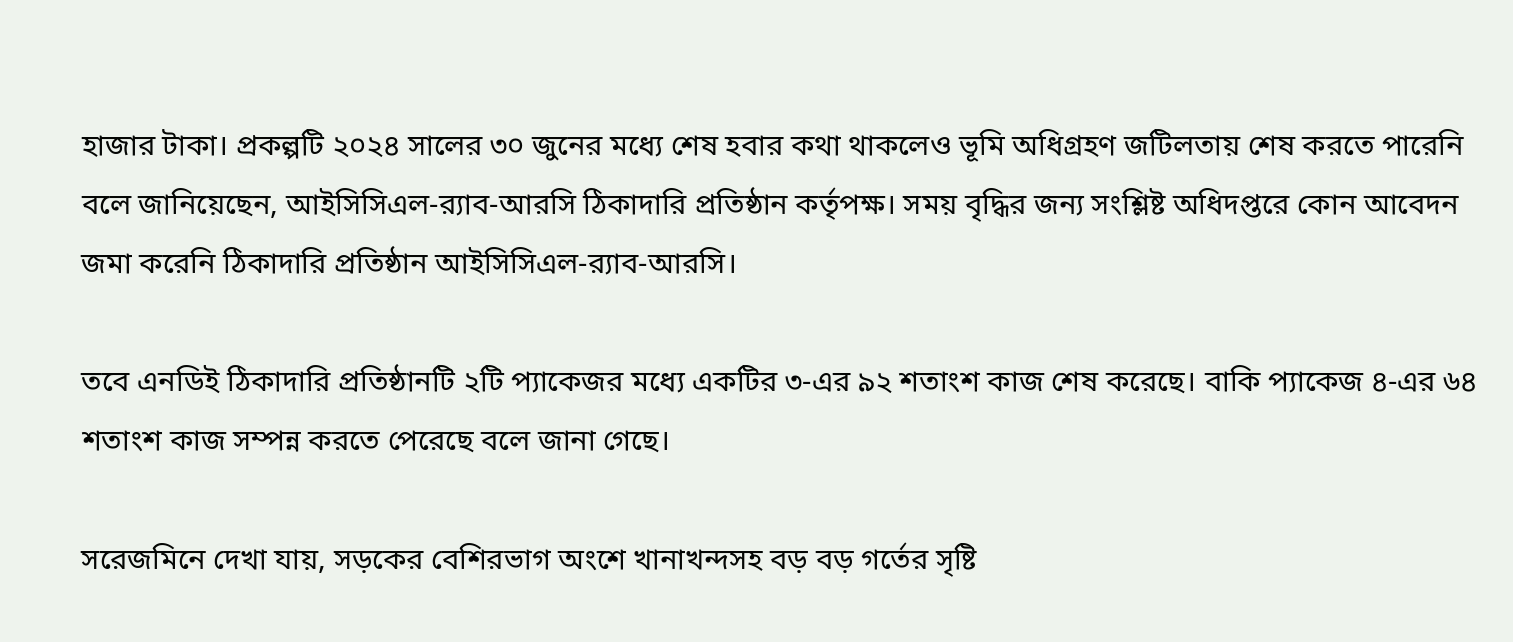হাজার টাকা। প্রকল্পটি ২০২৪ সালের ৩০ জুনের মধ্যে শেষ হবার কথা থাকলেও ভূমি অধিগ্রহণ জটিলতায় শেষ করতে পারেনি বলে জানিয়েছেন, আইসিসিএল-র‌্যাব-আরসি ঠিকাদারি প্রতিষ্ঠান কর্তৃপক্ষ। সময় বৃদ্ধির জন্য সংশ্লিষ্ট অধিদপ্তরে কোন আবেদন জমা করেনি ঠিকাদারি প্রতিষ্ঠান আইসিসিএল-র‌্যাব-আরসি।

তবে এনডিই ঠিকাদারি প্রতিষ্ঠানটি ২টি প্যাকেজর মধ্যে একটির ৩-এর ৯২ শতাংশ কাজ শেষ করেছে। বাকি প্যাকেজ ৪-এর ৬৪ শতাংশ কাজ সম্পন্ন করতে পেরেছে বলে জানা গেছে।

সরেজমিনে দেখা যায়, সড়কের বেশিরভাগ অংশে খানাখন্দসহ বড় বড় গর্তের সৃষ্টি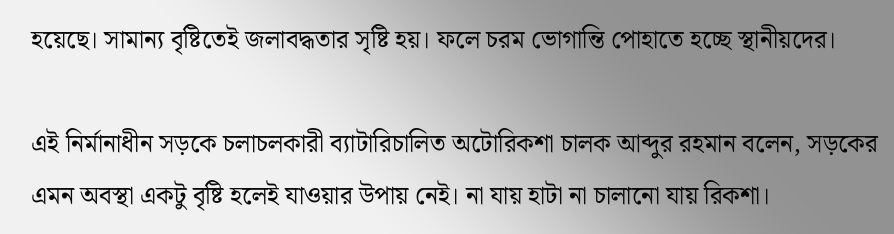হয়েছে। সামান্য বৃষ্টিতেই জলাবদ্ধতার সৃষ্টি হয়। ফলে চরম ভোগান্তি পোহাতে হচ্ছে স্থানীয়দের।

এই নির্মানাধীন সড়কে চলাচলকারী ব্যাটারিচালিত অটোরিকশা চালক আব্দুর রহমান বলেন, সড়কের এমন অবস্থা একটু বৃষ্টি হলেই যাওয়ার উপায় নেই। না যায় হাটা না চালানো যায় রিকশা।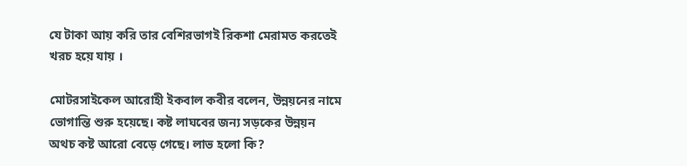যে টাকা আয় করি তার বেশিরভাগই রিকশা মেরামত করতেই খরচ হয়ে যায় ।

মোটরসাইকেল আরোহী ইকবাল কবীর বলেন, উন্নয়নের নামে ভোগান্তি শুরু হয়েছে। কষ্ট লাঘবের জন্য সড়কের উন্নয়ন অথচ কষ্ট আরো বেড়ে গেছে। লাভ হলো কি?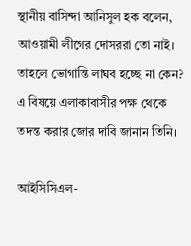স্থানীয় বাসিন্দা আনিসুল হক বলেন, আওয়ামী লীগের দোসররা তো নাই। তাহলে ভোগান্তি লাঘব হচ্ছে না কেন? এ বিষয়ে এলাকাবাসীর পক্ষ থেকে তদন্ত করার জোর দাবি জানান তিনি।

আইসিসিএল-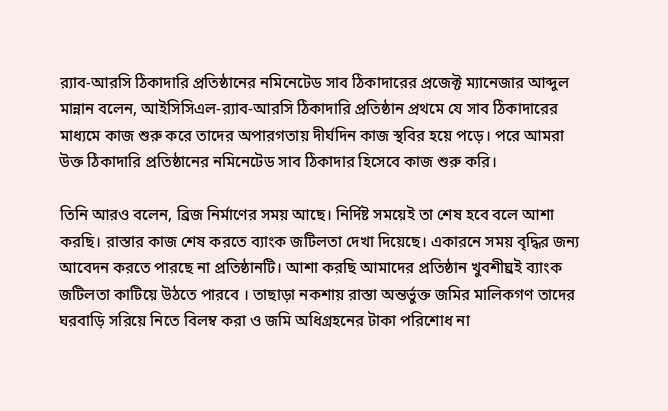র‌্যাব-আরসি ঠিকাদারি প্রতিষ্ঠানের নমিনেটেড সাব ঠিকাদারের প্রজেক্ট ম্যানেজার আব্দুল মান্নান বলেন, আইসিসিএল-র‌্যাব-আরসি ঠিকাদারি প্রতিষ্ঠান প্রথমে যে সাব ঠিকাদারের মাধ্যমে কাজ শুরু করে তাদের অপারগতায় দীর্ঘদিন কাজ স্থবির হয়ে পড়ে। পরে আমরা উক্ত ঠিকাদারি প্রতিষ্ঠানের নমিনেটেড সাব ঠিকাদার হিসেবে কাজ শুরু করি।

তিনি আরও বলেন, ব্রিজ নির্মাণের সময় আছে। নির্দিষ্ট সময়েই তা শেষ হবে বলে আশা করছি। রাস্তার কাজ শেষ করতে ব্যাংক জটিলতা দেখা দিয়েছে। একারনে সময় বৃদ্ধির জন্য আবেদন করতে পারছে না প্রতিষ্ঠানটি। আশা করছি আমাদের প্রতিষ্ঠান খুবশীঘ্রই ব্যাংক জটিলতা কাটিয়ে উঠতে পারবে । তাছাড়া নকশায় রাস্তা অন্তর্ভুক্ত জমির মালিকগণ তাদের ঘরবাড়ি সরিয়ে নিতে বিলম্ব করা ও জমি অধিগ্রহনের টাকা পরিশোধ না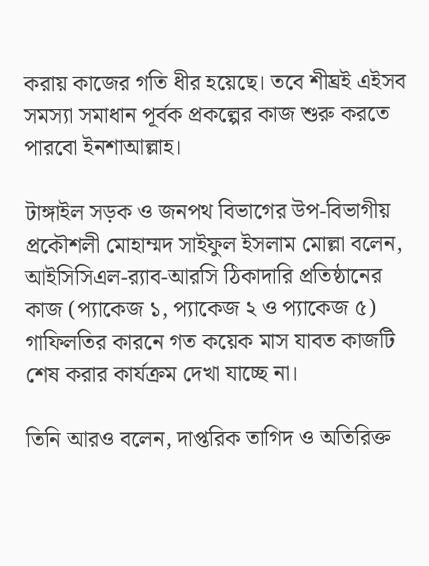করায় কাজের গতি ধীর হয়েছে। তবে শীঘ্রই এইসব সমস্যা সমাধান পূর্বক প্রকল্পের কাজ শুরু করতে পারবো ইনশাআল্লাহ।

টাঙ্গাইল সড়ক ও জনপথ বিভাগের উপ-বিভাগীয় প্রকৌশলী মোহাম্মদ সাইফুল ইসলাম মোল্লা বলেন, আইসিসিএল-র‌্যাব-আরসি ঠিকাদারি প্রতিষ্ঠানের কাজ (প্যাকেজ ১, প্যাকেজ ২ ও প্যাকেজ ৫) গাফিলতির কারনে গত কয়েক মাস যাবত কাজটি শেষ করার কার্যক্রম দেখা যাচ্ছে না।

তিনি আরও বলেন, দাপ্তরিক তাগিদ ও অতিরিক্ত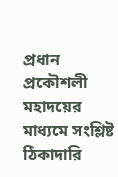প্রধান প্রকৌশলী মহাদয়ের মাধ্যমে সংশ্লিষ্ট ঠিকাদারি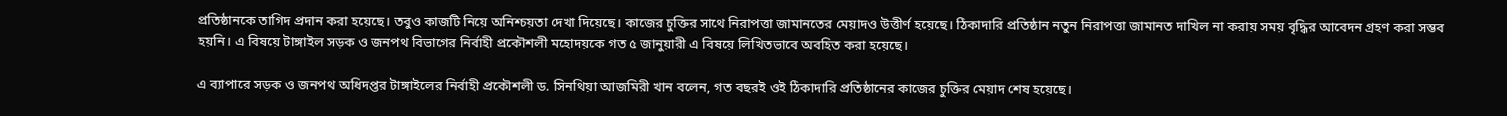প্রতিষ্ঠানকে তাগিদ প্রদান করা হয়েছে। তবুও কাজটি নিয়ে অনিশ্চয়তা দেখা দিয়েছে। কাজের চুক্তির সাথে নিরাপত্তা জামানতের মেয়াদও উত্তীর্ণ হয়েছে। ঠিকাদারি প্রতিষ্ঠান নতুন নিরাপত্তা জামানত দাখিল না করায় সময় বৃদ্ধির আবেদন গ্রহণ করা সম্ভব হয়নি। এ বিষয়ে টাঙ্গাইল সড়ক ও জনপথ বিভাগের নির্বাহী প্রকৌশলী মহোদয়কে গত ৫ জানুয়ারী এ বিষয়ে লিখিতভাবে অবহিত করা হয়েছে।

এ ব্যাপারে সড়ক ও জনপথ অধিদপ্তর টাঙ্গাইলের নির্বাহী প্রকৌশলী ড. সিনথিয়া আজমিরী খান বলেন, গত বছরই ওই ঠিকাদারি প্রতিষ্ঠানের কাজের চুক্তির মেয়াদ শেষ হয়েছে।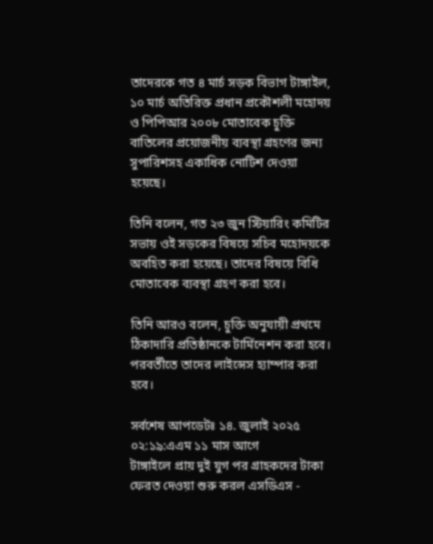তাদেরকে গত ৪ মার্চ সড়ক বিভাগ টাঙ্গাইল, ১০ মার্চ অতিরিক্ত প্রধান প্রকৌশলী মহোদয় ও পিপিআর ২০০৮ মোতাবেক চুক্তি বাতিলের প্রয়োজনীয় ব্যবস্থা গ্রহণের জন্য সুপারিশসহ একাধিক নোটিশ দেওয়া হয়েছে।

তিনি বলেন, গত ২৩ জুন স্টিয়ারিং কমিটির সভায় ওই সড়কের বিষয়ে সচিব মহোদয়কে অবহিত করা হয়েছে। তাদের বিষয়ে বিধি মোতাবেক ব্যবস্থা গ্রহণ করা হবে।

তিনি আরও বলেন, চুক্তি অনুযায়ী প্রথমে ঠিকাদারি প্রতিষ্ঠানকে টার্মিনেশন করা হবে। পরবর্তীতে তাদের লাইন্সেস হ্যাম্পার করা হবে।

সর্বশেষ আপডেটঃ ১৪. জুলাই ২০২৫ ০২:১৯:এএম ১১ মাস আগে
টাঙ্গাইলে প্রায় দুই যুগ পর গ্রাহকদের টাকা ফেরত দেওয়া শুরু করল এসডিএস -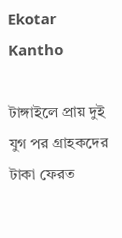Ekotar Kantho

টাঙ্গাইলে প্রায় দুই যুগ পর গ্রাহকদের টাকা ফেরত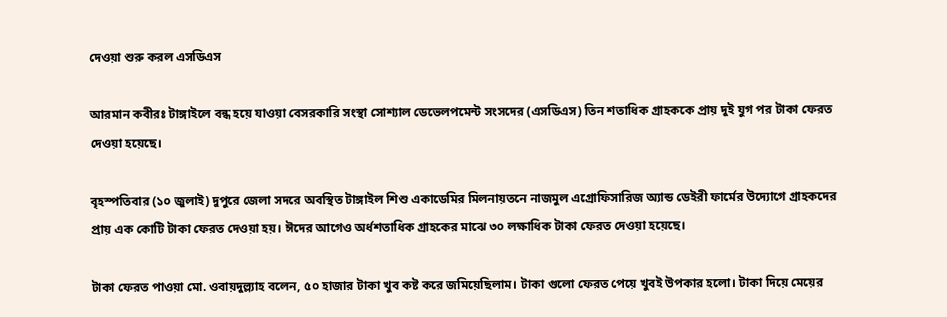দেওয়া শুরু করল এসডিএস

আরমান কবীরঃ টাঙ্গাইলে বন্ধ হয়ে যাওয়া বেসরকারি সংস্থা সোশ্যাল ডেভেলপমেন্ট সংসদের (এসডিএস) তিন শতাধিক গ্রাহককে প্রায় দুই যুগ পর টাকা ফেরত দেওয়া হয়েছে।

বৃহস্পতিবার (১০ জুলাই) দুপুরে জেলা সদরে অবস্থিত টাঙ্গাইল শিশু একাডেমির মিলনায়তনে নাজমুল এগ্রোফিসারিজ অ্যান্ড ডেইরী ফার্মের উদ্যোগে গ্রাহকদের প্রায় এক কোটি টাকা ফেরত দেওয়া হয়। ঈদের আগেও অর্ধশতাধিক গ্রাহকের মাঝে ৩০ লক্ষাধিক টাকা ফেরত দেওয়া হয়েছে।

টাকা ফেরত পাওয়া মো. ওবায়দুল্ল্যাহ বলেন, ৫০ হাজার টাকা খুব কষ্ট করে জমিয়েছিলাম। টাকা গুলো ফেরত পেয়ে খুবই উপকার হলো। টাকা দিয়ে মেয়ের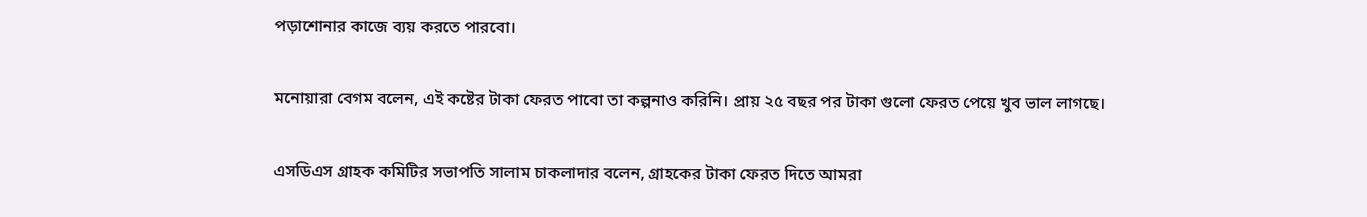পড়াশোনার কাজে ব্যয় করতে পারবো।

মনোয়ারা বেগম বলেন, এই কষ্টের টাকা ফেরত পাবো তা কল্পনাও করিনি। প্রায় ২৫ বছর পর টাকা গুলো ফেরত পেয়ে খুব ভাল লাগছে।

এসডিএস গ্রাহক কমিটির সভাপতি সালাম চাকলাদার বলেন, গ্রাহকের টাকা ফেরত দিতে আমরা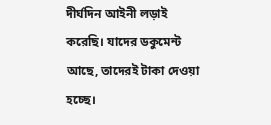দীর্ঘদিন আইনী লড়াই করেছি। যাদের ডকুমেন্ট আছে, তাদেরই টাকা দেওয়া হচ্ছে।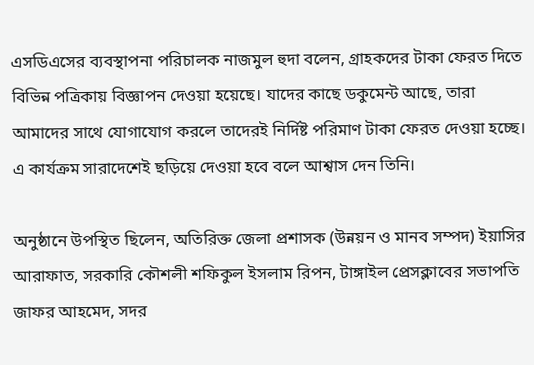এসডিএসের ব্যবস্থাপনা পরিচালক নাজমুল হুদা বলেন, গ্রাহকদের টাকা ফেরত দিতে বিভিন্ন পত্রিকায় বিজ্ঞাপন দেওয়া হয়েছে। যাদের কাছে ডকুমেন্ট আছে, তারা আমাদের সাথে যোগাযোগ করলে তাদেরই নির্দিষ্ট পরিমাণ টাকা ফেরত দেওয়া হচ্ছে। এ কার্যক্রম সারাদেশেই ছড়িয়ে দেওয়া হবে বলে আশ্বাস দেন তিনি।

অনুষ্ঠানে উপস্থিত ছিলেন, অতিরিক্ত জেলা প্রশাসক (উন্নয়ন ও মানব সম্পদ) ইয়াসির আরাফাত, সরকারি কৌশলী শফিকুল ইসলাম রিপন, টাঙ্গাইল প্রেসক্লাবের সভাপতি জাফর আহমেদ, সদর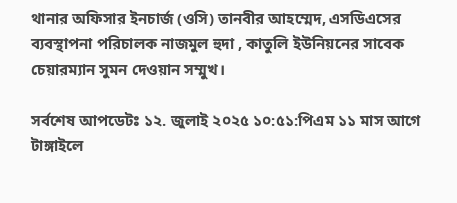থানার অফিসার ইনচার্জ (ওসি) তানবীর আহম্মেদ, এসডিএসের ব্যবস্থাপনা পরিচালক নাজমুল হুদা , কাতুলি ইউনিয়নের সাবেক চেয়ারম্যান সুমন দেওয়ান সম্মুখ।

সর্বশেষ আপডেটঃ ১২. জুলাই ২০২৫ ১০:৫১:পিএম ১১ মাস আগে
টাঙ্গাইলে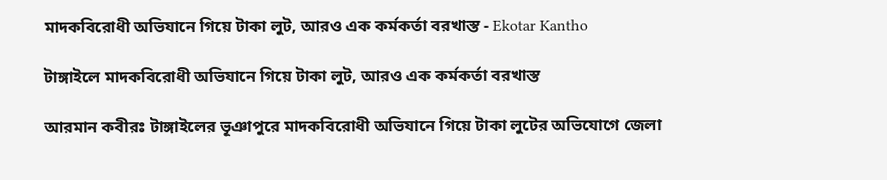মাদকবিরোধী অভিযানে গিয়ে টাকা লুট, আরও এক কর্মকর্তা বরখাস্ত - Ekotar Kantho

টাঙ্গাইলে মাদকবিরোধী অভিযানে গিয়ে টাকা লুট, আরও এক কর্মকর্তা বরখাস্ত

আরমান কবীরঃ টাঙ্গাইলের ভূঞাপুরে মাদকবিরোধী অভিযানে গিয়ে টাকা লুটের অভিযোগে জেলা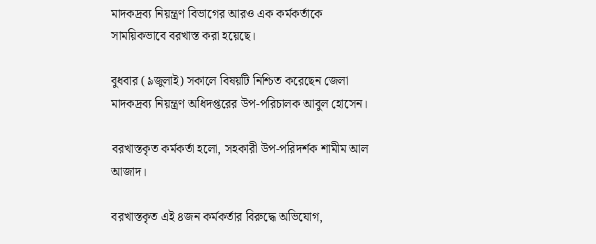মাদকদ্রব্য নিয়ন্ত্রণ বিভাগের আরও এক কর্মকর্তাকে সাময়িকভাবে বরখাস্ত করা হয়েছে।

বুধবার (৯জুলাই) সকালে বিষয়টি নিশ্চিত করেছেন জেলা মাদকদ্রব্য নিয়ন্ত্রণ অধিদপ্তরের উপ-পরিচালক আবুল হোসেন।

বরখাস্তকৃত কর্মকর্তা হলো, সহকারী উপ-পরিদর্শক শামীম আল আজাদ।

বরখাস্তকৃত এই ৪জন কর্মকর্তার বিরুদ্ধে অভিযোগ,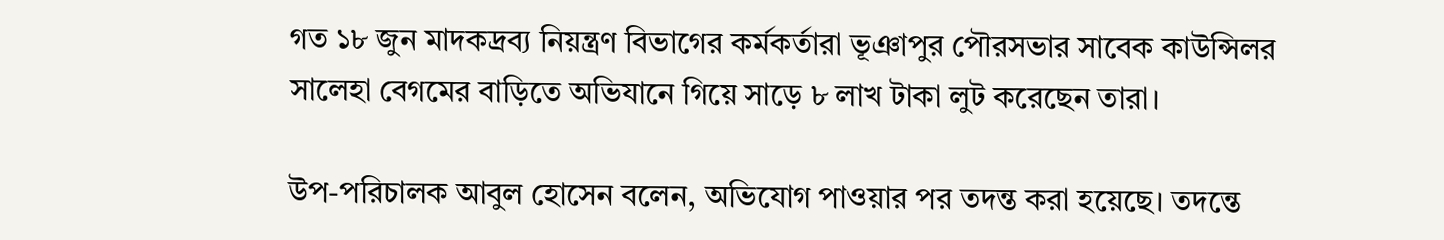গত ১৮ জুন মাদকদ্রব্য নিয়ন্ত্রণ বিভাগের কর্মকর্তারা ভূঞাপুর পৌরসভার সাবেক কাউন্সিলর সালেহা বেগমের বাড়িতে অভিযানে গিয়ে সাড়ে ৮ লাখ টাকা লুট করেছেন তারা।

উপ-পরিচালক আবুল হোসেন বলেন, অভিযোগ পাওয়ার পর তদন্ত করা হয়েছে। তদন্তে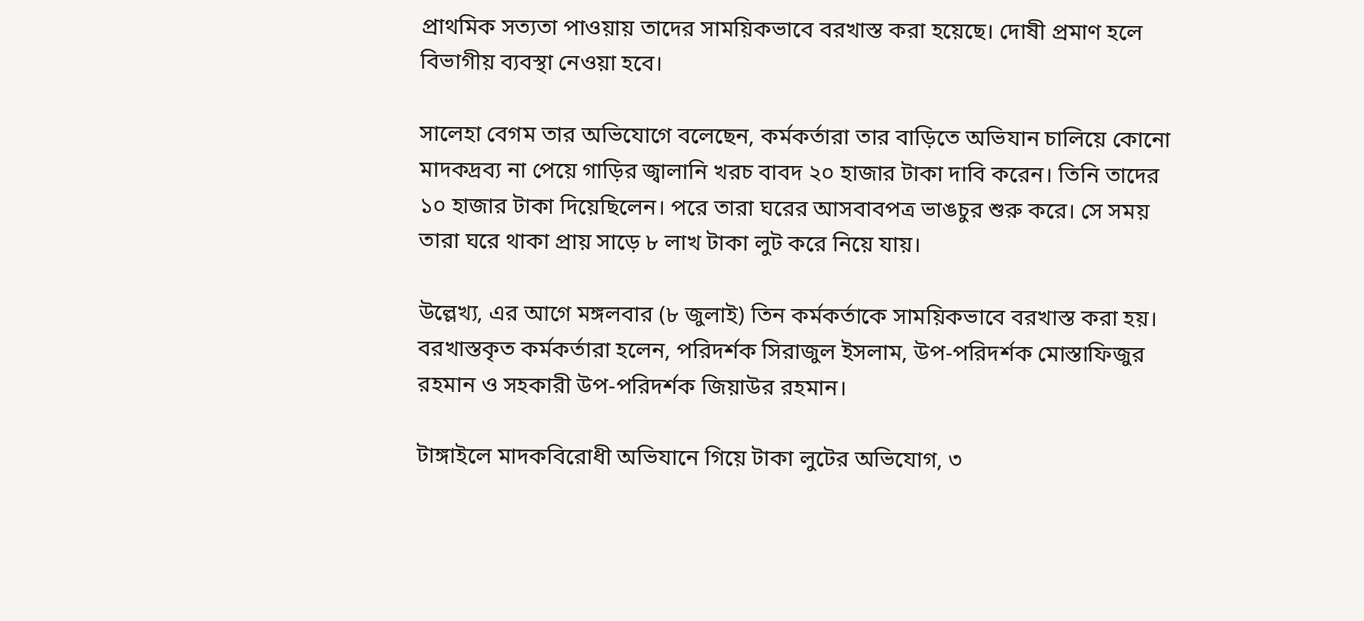প্রাথমিক সত্যতা পাওয়ায় তাদের সাময়িকভাবে বরখাস্ত করা হয়েছে। দোষী প্রমাণ হলে বিভাগীয় ব্যবস্থা নেওয়া হবে।

সালেহা বেগম তার অভিযোগে বলেছেন, কর্মকর্তারা তার বাড়িতে অভিযান চালিয়ে কোনো মাদকদ্রব্য না পেয়ে গাড়ির জ্বালানি খরচ বাবদ ২০ হাজার টাকা দাবি করেন। তিনি তাদের ১০ হাজার টাকা দিয়েছিলেন। পরে তারা ঘরের আসবাবপত্র ভাঙচুর শুরু করে। সে সময় তারা ঘরে থাকা প্রায় সাড়ে ৮ লাখ টাকা লুট করে নিয়ে যায়।

উল্লেখ্য, এর আগে মঙ্গলবার (৮ জুলাই) তিন কর্মকর্তাকে সাময়িকভাবে বরখাস্ত করা হয়। বরখাস্তকৃত কর্মকর্তারা হলেন, পরিদর্শক সিরাজুল ইসলাম, উপ-পরিদর্শক মোস্তাফিজুর রহমান ও সহকারী উপ-পরিদর্শক জিয়াউর রহমান।

টাঙ্গাইলে মাদকবিরোধী অভিযানে গিয়ে টাকা লুটের অভিযোগ, ৩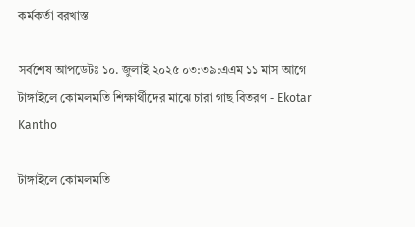কর্মকর্তা বরখাস্ত

সর্বশেষ আপডেটঃ ১০. জুলাই ২০২৫ ০৩:৩৯:এএম ১১ মাস আগে
টাঙ্গাইলে কোমলমতি শিক্ষার্থীদের মাঝে চারা গাছ বিতরণ - Ekotar Kantho

টাঙ্গাইলে কোমলমতি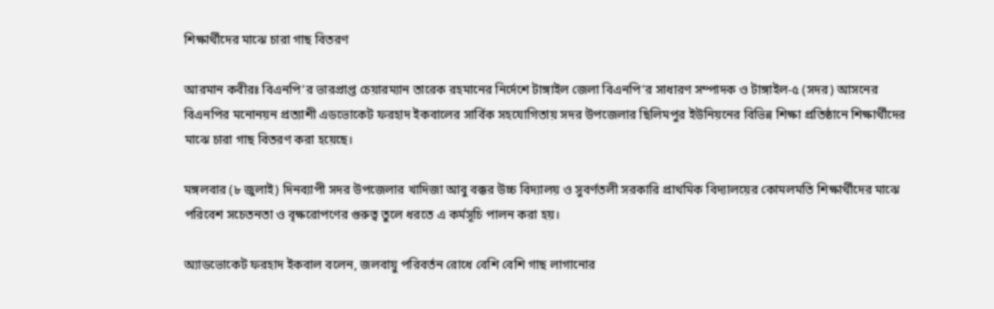শিক্ষার্থীদের মাঝে চারা গাছ বিতরণ

আরমান কবীরঃ বিএনপি’র ভারপ্রাপ্ত চেয়ারম্যান তারেক রহমানের নির্দেশে টাঙ্গাইল জেলা বিএনপি’র সাধারণ সম্পাদক ও টাঙ্গাইল-৫ (সদর) আসনের বিএনপির মনোনয়ন প্রত্যাশী এডভোকেট ফরহাদ ইকবালের সার্বিক সহযোগিতায় সদর উপজেলার ছিলিমপুর ইউনিয়নের বিভিন্ন শিক্ষা প্রতিষ্ঠানে শিক্ষার্থীদের মাঝে চারা গাছ বিতরণ করা হয়েছে।

মঙ্গলবার (৮ জুলাই) দিনব্যাপী সদর উপজেলার খাদিজা আবু বক্কর উচ্চ বিদ্যালয় ও সুবর্ণতলী সরকারি প্রাথমিক বিদ্যালয়ের কোমলমতি শিক্ষার্থীদের মাঝে পরিবেশ সচেতনতা ও বৃক্ষরোপণের গুরুত্ব তুলে ধরতে এ কর্মসূচি পালন করা হয়।

অ্যাডভোকেট ফরহাদ ইকবাল বলেন, জলবায়ু পরিবর্তন রোধে বেশি বেশি গাছ লাগানোর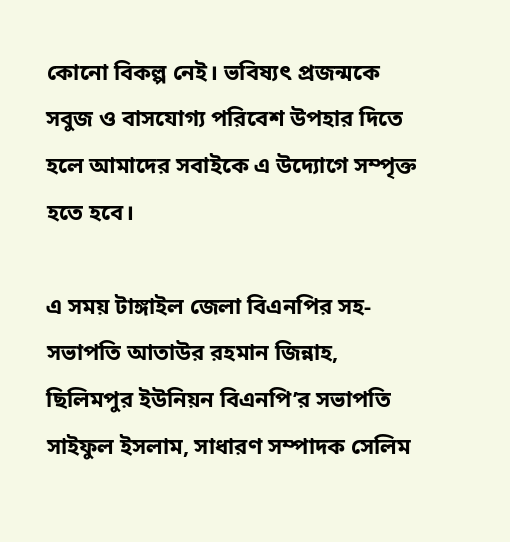কোনো বিকল্প নেই। ভবিষ্যৎ প্রজন্মকে সবুজ ও বাসযোগ্য পরিবেশ উপহার দিতে হলে আমাদের সবাইকে এ উদ্যোগে সম্পৃক্ত হতে হবে।

এ সময় টাঙ্গাইল জেলা বিএনপির সহ-সভাপতি আতাউর রহমান জিন্নাহ, ছিলিমপুর ইউনিয়ন বিএনপি’র সভাপতি সাইফুল ইসলাম, সাধারণ সম্পাদক সেলিম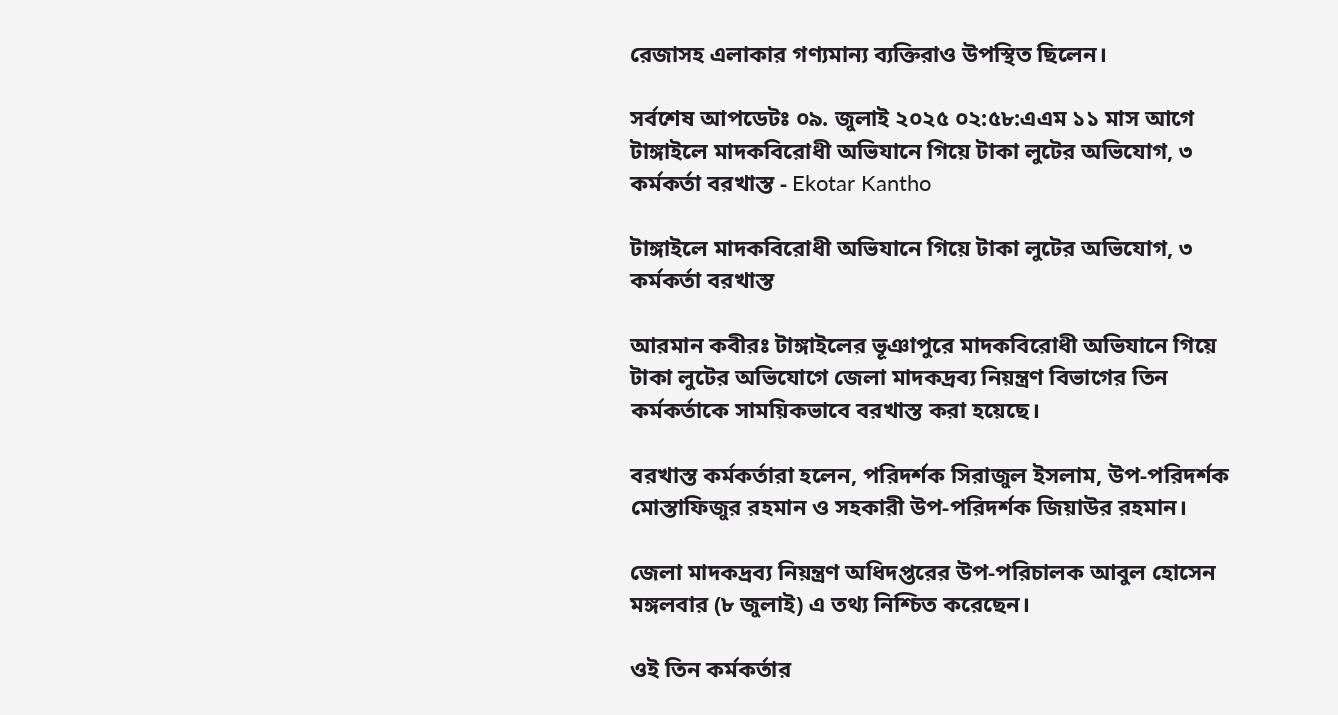রেজাসহ এলাকার গণ্যমান্য ব্যক্তিরাও উপস্থিত ছিলেন।

সর্বশেষ আপডেটঃ ০৯. জুলাই ২০২৫ ০২:৫৮:এএম ১১ মাস আগে
টাঙ্গাইলে মাদকবিরোধী অভিযানে গিয়ে টাকা লুটের অভিযোগ, ৩ কর্মকর্তা বরখাস্ত - Ekotar Kantho

টাঙ্গাইলে মাদকবিরোধী অভিযানে গিয়ে টাকা লুটের অভিযোগ, ৩ কর্মকর্তা বরখাস্ত

আরমান কবীরঃ টাঙ্গাইলের ভূঞাপুরে মাদকবিরোধী অভিযানে গিয়ে টাকা লুটের অভিযোগে জেলা মাদকদ্রব্য নিয়ন্ত্রণ বিভাগের তিন কর্মকর্তাকে সাময়িকভাবে বরখাস্ত করা হয়েছে।

বরখাস্ত কর্মকর্তারা হলেন, পরিদর্শক সিরাজুল ইসলাম, উপ-পরিদর্শক মোস্তাফিজুর রহমান ও সহকারী উপ-পরিদর্শক জিয়াউর রহমান।

জেলা মাদকদ্রব্য নিয়ন্ত্রণ অধিদপ্তরের উপ-পরিচালক আবুল হোসেন মঙ্গলবার (৮ জুলাই) এ তথ্য নিশ্চিত করেছেন।

ওই তিন কর্মকর্তার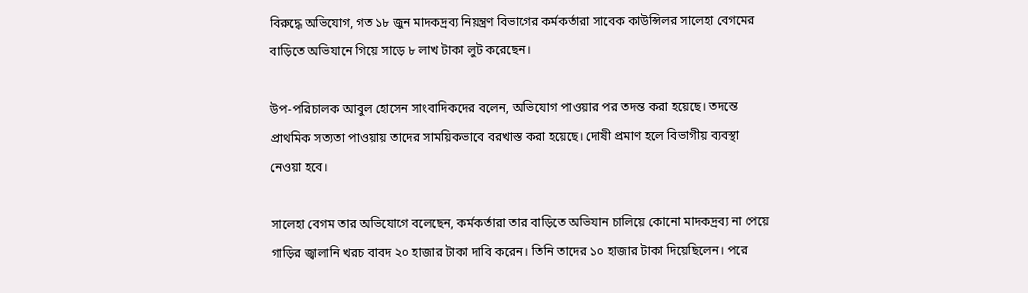বিরুদ্ধে অভিযোগ, গত ১৮ জুন মাদকদ্রব্য নিয়ন্ত্রণ বিভাগের কর্মকর্তারা সাবেক কাউন্সিলর সালেহা বেগমের বাড়িতে অভিযানে গিয়ে সাড়ে ৮ লাখ টাকা লুট করেছেন।

উপ-পরিচালক আবুল হোসেন সাংবাদিকদের বলেন, অভিযোগ পাওয়ার পর তদন্ত করা হয়েছে। তদন্তে প্রাথমিক সত্যতা পাওয়ায় তাদের সাময়িকভাবে বরখাস্ত করা হয়েছে। দোষী প্রমাণ হলে বিভাগীয় ব্যবস্থা নেওয়া হবে।

সালেহা বেগম তার অভিযোগে বলেছেন, কর্মকর্তারা তার বাড়িতে অভিযান চালিয়ে কোনো মাদকদ্রব্য না পেয়ে গাড়ির জ্বালানি খরচ বাবদ ২০ হাজার টাকা দাবি করেন। তিনি তাদের ১০ হাজার টাকা দিয়েছিলেন। পরে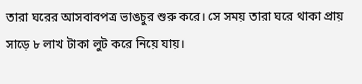তারা ঘরের আসবাবপত্র ভাঙচুর শুরু করে। সে সময় তারা ঘরে থাকা প্রায় সাড়ে ৮ লাখ টাকা লুট করে নিয়ে যায়।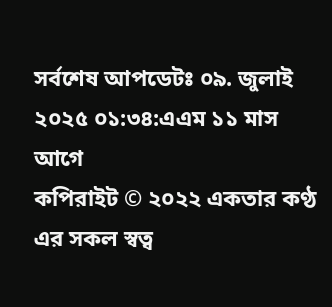সর্বশেষ আপডেটঃ ০৯. জুলাই ২০২৫ ০১:৩৪:এএম ১১ মাস আগে
কপিরাইট © ২০২২ একতার কণ্ঠ এর সকল স্বত্ব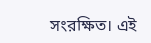সংরক্ষিত। এই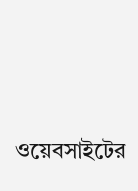ওয়েবসাইটের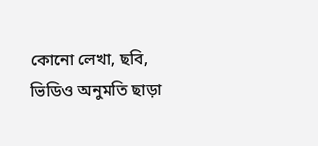কোনো লেখা, ছবি, ভিডিও অনুমতি ছাড়া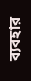ব্যবহার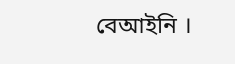বেআইনি ।